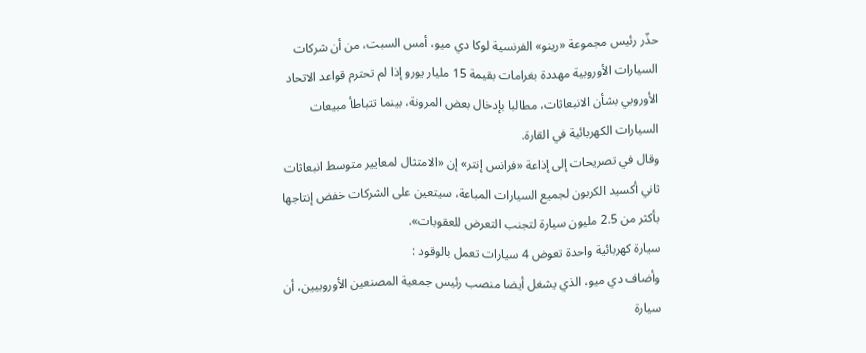حذّر رئيس مجموعة «رينو» الفرنسية لوكا دي ميو، أمس السبت، من أن شركات السيارات الأوروبية مهددة بغرامات بقيمة 15 مليار يورو إذا لم تحترم قواعد الاتحاد الأوروبي بشأن الانبعاثات، مطالبا بإدخال بعض المرونة، بينما تتباطأ مبيعات السيارات الكهربائية في القارة.
وقال في تصريحات إلى إذاعة «فرانس إنتر» إن «الامتثال لمعايير متوسط انبعاثات ثاني أكسيد الكربون لجميع السيارات المباعة، سيتعين على الشركات خفض إنتاجها بأكثر من 2.5 مليون سيارة لتجنب التعرض للعقوبات».
سيارة كهربائية واحدة تعوض 4 سيارات تعمل بالوقود :
وأضاف دي ميو، الذي يشغل أيضا منصب رئيس جمعية المصنعين الأوروبيين، أن سيارة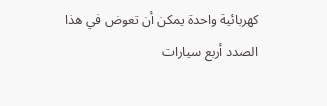كهربائية واحدة يمكن أن تعوض في هذا الصدد أربع سيارات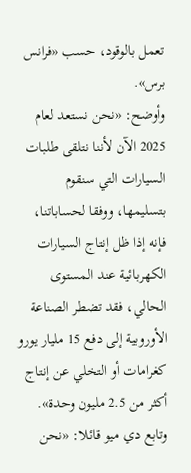تعمل بالوقود، حسب «فرانس برس».
وأوضح: «نحن نستعد لعام 2025 الآن لأننا نتلقى طلبات السيارات التي سنقوم بتسليمها، ووفقا لحساباتنا، فإنه إذا ظل إنتاج السيارات الكهربائية عند المستوى الحالي، فقد تضطر الصناعة الأوروبية إلى دفع 15 مليار يورو كغرامات أو التخلي عن إنتاج أكثر من 2.5 مليون وحدة».
وتابع دي ميو قائلا: «نحن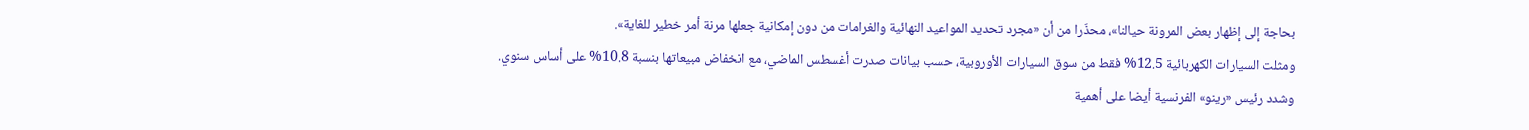بحاجة إلى إظهار بعض المرونة حيالنا»، محذّرا من أن «مجرد تحديد المواعيد النهائية والغرامات من دون إمكانية جعلها مرنة أمر خطير للغاية».
ومثلت السيارات الكهربائية 12.5% فقط من سوق السيارات الأوروبية، حسب بيانات صدرت أغسطس الماضي، مع انخفاض مبيعاتها بنسبة 10.8% على أساس سنوي.
وشدد رئيس «رينو» الفرنسية أيضا على أهمية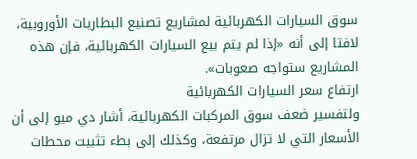سوق السيارات الكهربائية لمشاريع تصنيع البطاريات الأوروبية، لافتا إلى أنه «إذا لم يتم بيع السيارات الكهربائية، فإن هذه المشاريع ستواجه صعوبات».
ارتفاع سعر السيارات الكهربائية
ولتفسير ضعف سوق المركبات الكهربائية، أشار دي ميو إلى أن الأسعار التي لا تزال مرتفعة، وكذلك إلى بطء تثبيت محطات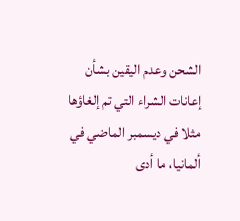الشحن وعدم اليقين بشأن إعانات الشراء التي تم إلغاؤها مثلا في ديسمبر الماضي في ألمانيا، ما أدى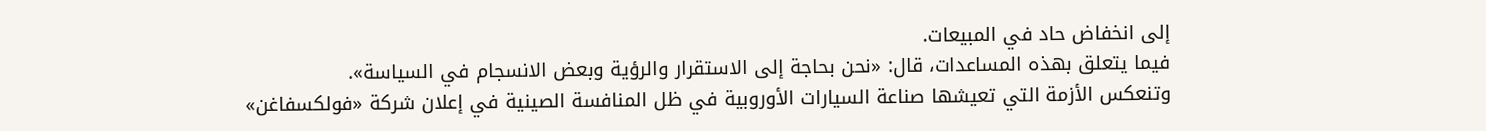إلى انخفاض حاد في المبيعات.
فيما يتعلق بهذه المساعدات، قال: «نحن بحاجة إلى الاستقرار والرؤية وبعض الانسجام في السياسة».
وتنعكس الأزمة التي تعيشها صناعة السيارات الأوروبية في ظل المنافسة الصينية في إعلان شركة «فولكسفاغن»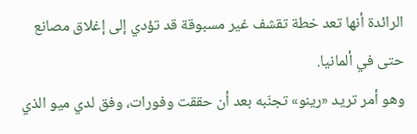الرائدة أنها تعد خطة تقشف غير مسبوقة قد تؤدي إلى إغلاق مصانع حتى في ألمانيا.
وهو أمر تريد «رينو» تجنّبه بعد أن حققت وفورات، وفق لدي ميو الذي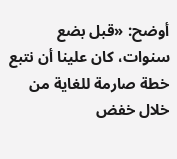أوضح: «قبل بضع سنوات، كان علينا أن نتبع خطة صارمة للغاية من خلال خفض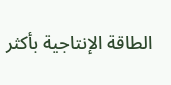الطاقة الإنتاجية بأكثر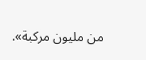من مليون مركبة».